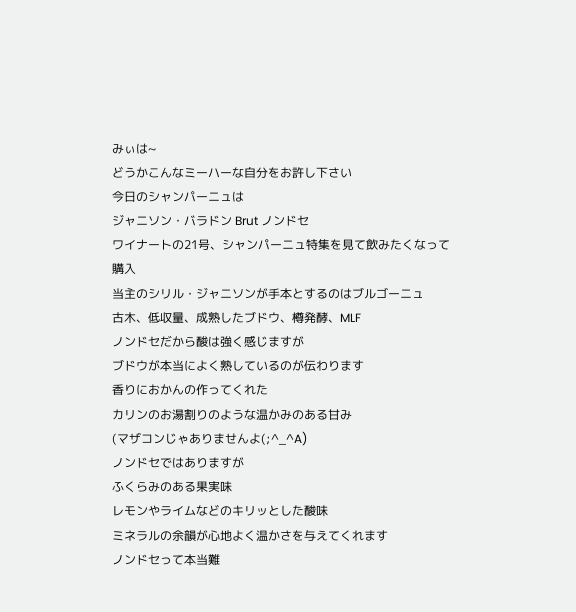みぃは~
どうかこんなミーハーな自分をお許し下さい
今日のシャンパーニュは
ジャニソン・バラドン Brut ノンドセ
ワイナートの21号、シャンパーニュ特集を見て飲みたくなって購入
当主のシリル・ジャニソンが手本とするのはブルゴーニュ
古木、低収量、成熟したブドウ、樽発酵、MLF
ノンドセだから酸は強く感じますが
ブドウが本当によく熟しているのが伝わります
香りにおかんの作ってくれた
カリンのお湯割りのような温かみのある甘み
(マザコンじゃありませんよ(;^_^A)
ノンドセではありますが
ふくらみのある果実味
レモンやライムなどのキリッとした酸味
ミネラルの余韻が心地よく温かさを与えてくれます
ノンドセって本当難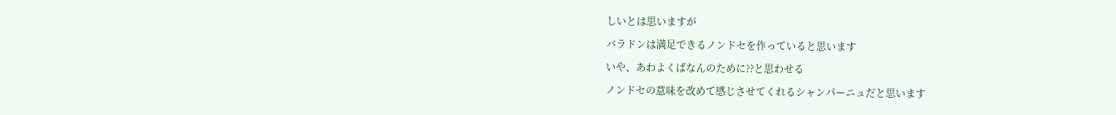しいとは思いますが
バラドンは満足できるノンドセを作っていると思います
いや、あわよくばなんのために??と思わせる
ノンドセの意味を改めて感じさせてくれるシャンパーニュだと思います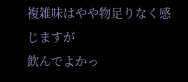複雑味はやや物足りなく感じますが
飲んでよかっ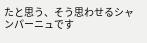たと思う、そう思わせるシャンパーニュです